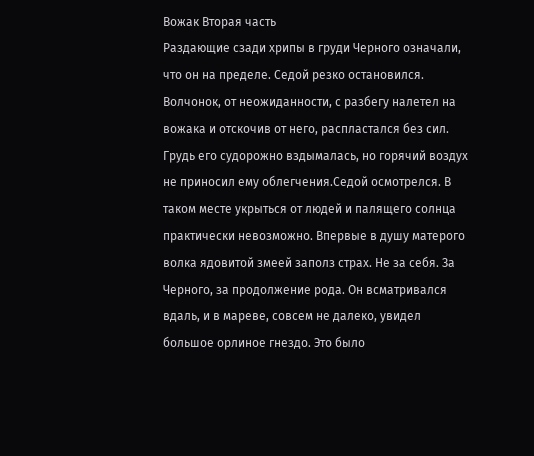Вожак Вторая часть
Раздающие сзади хрипы в груди Черного означали, что он на пределе. Седой резко остановился. Волчонок, от неожиданности, с разбегу налетел на вожака и отскочив от него, распластался без сил. Грудь его судорожно вздымалась, но горячий воздух не приносил ему облегчения.Седой осмотрелся. В таком месте укрыться от людей и палящего солнца практически невозможно. Впервые в душу матерого волка ядовитой змеей заполз страх. Не за себя. За Черного, за продолжение рода. Он всматривался вдаль, и в мареве, совсем не далеко, увидел большое орлиное гнездо. Это было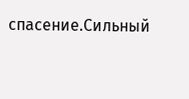спасение.Сильный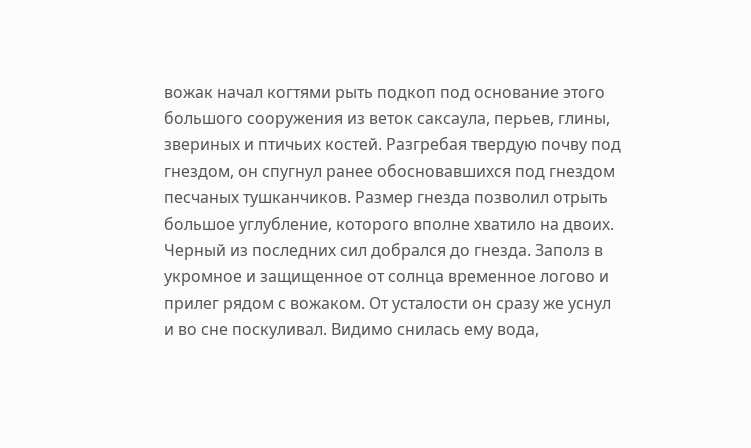вожак начал когтями рыть подкоп под основание этого большого сооружения из веток саксаула, перьев, глины, звериных и птичьих костей. Разгребая твердую почву под гнездом, он спугнул ранее обосновавшихся под гнездом песчаных тушканчиков. Размер гнезда позволил отрыть большое углубление, которого вполне хватило на двоих. Черный из последних сил добрался до гнезда. Заполз в укромное и защищенное от солнца временное логово и прилег рядом с вожаком. От усталости он сразу же уснул и во сне поскуливал. Видимо снилась ему вода,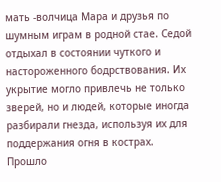мать -волчица Мара и друзья по шумным играм в родной стае. Седой отдыхал в состоянии чуткого и настороженного бодрствования. Их укрытие могло привлечь не только зверей, но и людей, которые иногда разбирали гнезда, используя их для поддержания огня в кострах. Прошло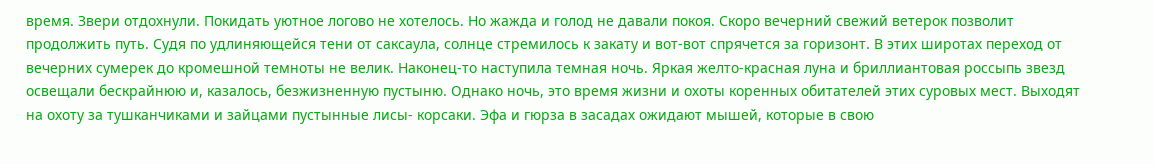время. Звери отдохнули. Покидать уютное логово не хотелось. Но жажда и голод не давали покоя. Скоро вечерний свежий ветерок позволит продолжить путь. Судя по удлиняющейся тени от саксаула, солнце стремилось к закату и вот-вот спрячется за горизонт. В этих широтах переход от вечерних сумерек до кромешной темноты не велик. Наконец-то наступила темная ночь. Яркая желто-красная луна и бриллиантовая россыпь звезд освещали бескрайнюю и, казалось, безжизненную пустыню. Однако ночь, это время жизни и охоты коренных обитателей этих суровых мест. Выходят на охоту за тушканчиками и зайцами пустынные лисы- корсаки. Эфа и гюрза в засадах ожидают мышей, которые в свою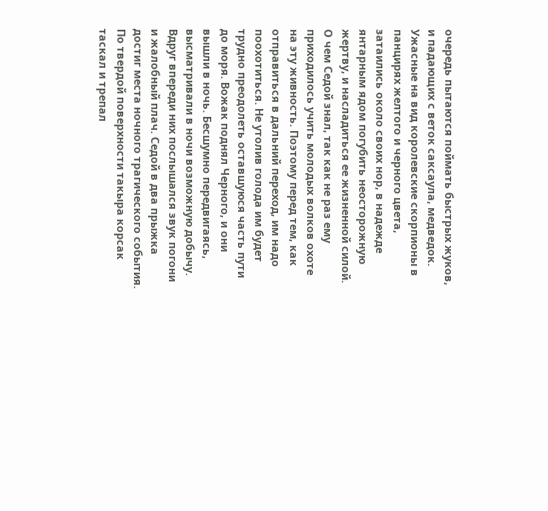очередь пытаются поймать быстрых жуков, и падающих с веток саксаула, медведок. Ужасные на вид королевские скорпионы в панцирях желтого и черного цвета, затаились около своих нор, в надежде янтарным ядом погубить неосторожную жертву, и насладиться ее жизненной силой. О чем Седой знал, так как не раз ему приходилось учить молодых волков охоте на эту живность. Поэтому перед тем, как отправиться в дальний переход, им надо поохотиться. Не утолив голода им будет трудно преодолеть оставшуюся часть пути до моря. Вожак поднял Черного, и они вышли в ночь. Бесшумно передвигаясь, высматривали в ночи возможную добычу. Вдруг впереди них послышался звук погони и жалобный плач. Седой в два прыжка достиг места ночного трагического события. По твердой поверхности такыра корсак таскал и трепал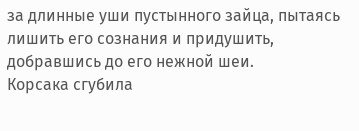за длинные уши пустынного зайца, пытаясь лишить его сознания и придушить, добравшись до его нежной шеи.
Корсака сгубила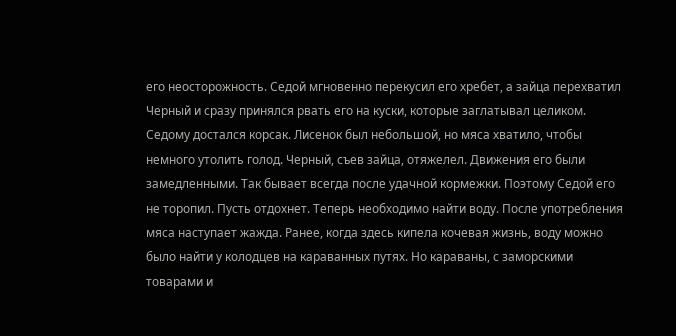его неосторожность. Седой мгновенно перекусил его хребет, а зайца перехватил Черный и сразу принялся рвать его на куски, которые заглатывал целиком. Седому достался корсак. Лисенок был небольшой, но мяса хватило, чтобы немного утолить голод. Черный, съев зайца, отяжелел. Движения его были замедленными. Так бывает всегда после удачной кормежки. Поэтому Седой его не торопил. Пусть отдохнет. Теперь необходимо найти воду. После употребления мяса наступает жажда. Ранее, когда здесь кипела кочевая жизнь, воду можно было найти у колодцев на караванных путях. Но караваны, с заморскими товарами и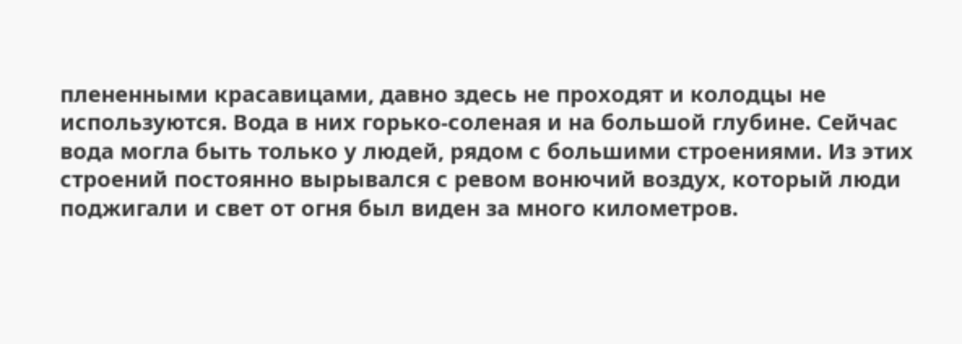плененными красавицами, давно здесь не проходят и колодцы не используются. Вода в них горько-соленая и на большой глубине. Сейчас вода могла быть только у людей, рядом с большими строениями. Из этих строений постоянно вырывался с ревом вонючий воздух, который люди поджигали и свет от огня был виден за много километров.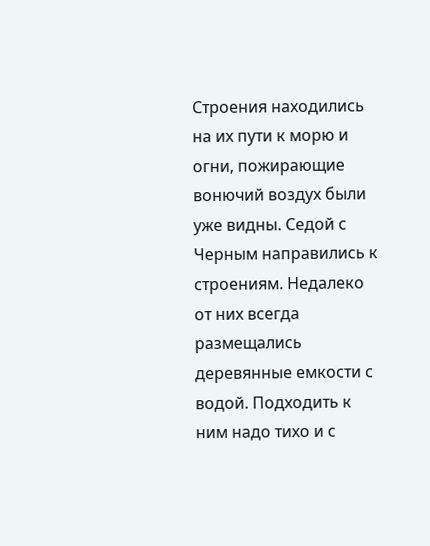Строения находились на их пути к морю и огни, пожирающие вонючий воздух были уже видны. Седой с Черным направились к строениям. Недалеко от них всегда размещались деревянные емкости с водой. Подходить к ним надо тихо и с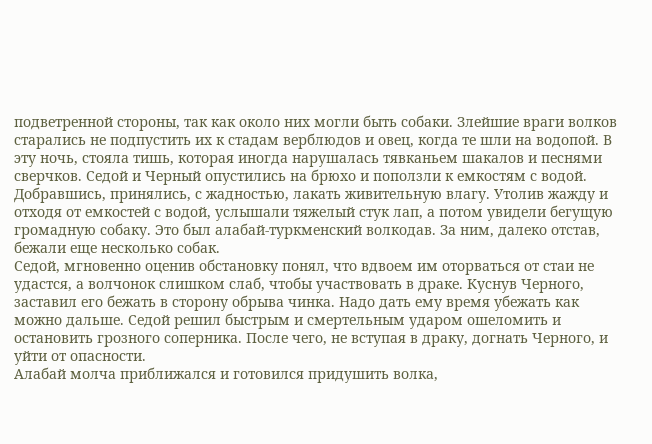подветренной стороны, так как около них могли быть собаки. Злейшие враги волков старались не подпустить их к стадам верблюдов и овец, когда те шли на водопой. В эту ночь, стояла тишь, которая иногда нарушалась тявканьем шакалов и песнями сверчков. Седой и Черный опустились на брюхо и поползли к емкостям с водой. Добравшись, принялись, с жадностью, лакать живительную влагу. Утолив жажду и отходя от емкостей с водой, услышали тяжелый стук лап, а потом увидели бегущую громадную собаку. Это был алабай-туркменский волкодав. За ним, далеко отстав, бежали еще несколько собак.
Седой, мгновенно оценив обстановку понял, что вдвоем им оторваться от стаи не удастся, а волчонок слишком слаб, чтобы участвовать в драке. Куснув Черного, заставил его бежать в сторону обрыва чинка. Надо дать ему время убежать как можно дальше. Седой решил быстрым и смертельным ударом ошеломить и остановить грозного соперника. После чего, не вступая в драку, догнать Черного, и уйти от опасности.
Алабай молча приближался и готовился придушить волка,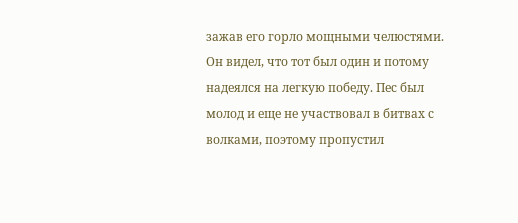зажав его горло мощными челюстями. Он видел, что тот был один и потому надеялся на легкую победу. Пес был молод и еще не участвовал в битвах с волками, поэтому пропустил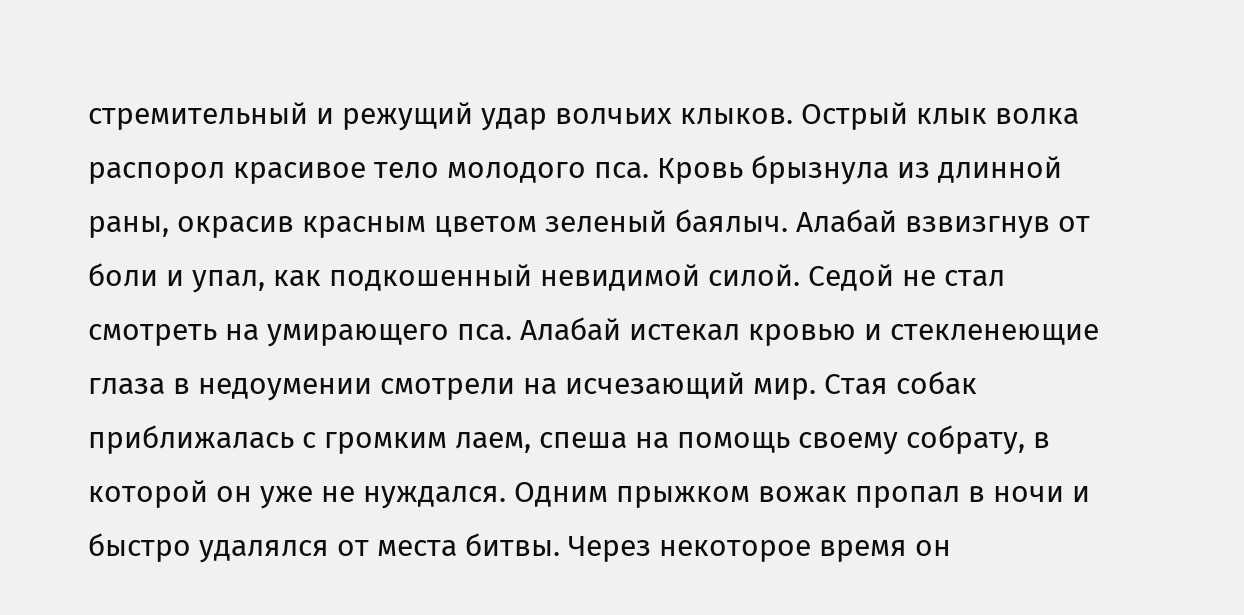стремительный и режущий удар волчьих клыков. Острый клык волка распорол красивое тело молодого пса. Кровь брызнула из длинной раны, окрасив красным цветом зеленый баялыч. Алабай взвизгнув от боли и упал, как подкошенный невидимой силой. Седой не стал смотреть на умирающего пса. Алабай истекал кровью и стекленеющие глаза в недоумении смотрели на исчезающий мир. Стая собак приближалась с громким лаем, спеша на помощь своему собрату, в которой он уже не нуждался. Одним прыжком вожак пропал в ночи и быстро удалялся от места битвы. Через некоторое время он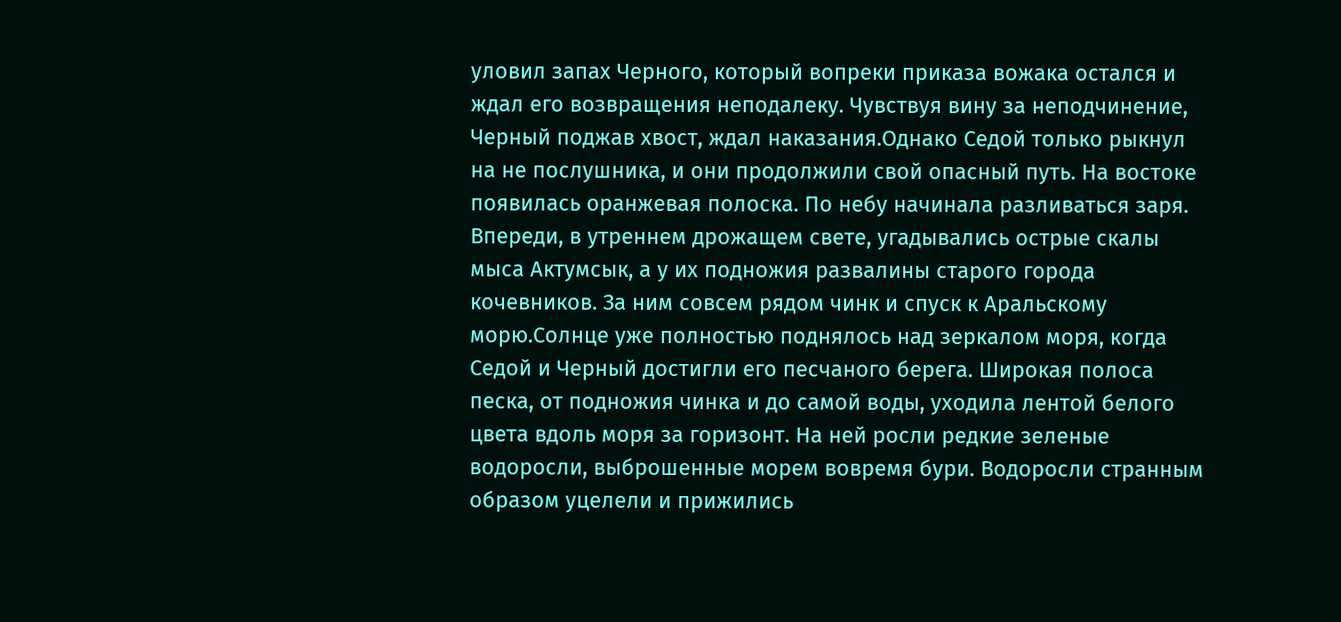уловил запах Черного, который вопреки приказа вожака остался и ждал его возвращения неподалеку. Чувствуя вину за неподчинение, Черный поджав хвост, ждал наказания.Однако Седой только рыкнул на не послушника, и они продолжили свой опасный путь. На востоке появилась оранжевая полоска. По небу начинала разливаться заря. Впереди, в утреннем дрожащем свете, угадывались острые скалы мыса Актумсык, а у их подножия развалины старого города кочевников. За ним совсем рядом чинк и спуск к Аральскому морю.Солнце уже полностью поднялось над зеркалом моря, когда Седой и Черный достигли его песчаного берега. Широкая полоса песка, от подножия чинка и до самой воды, уходила лентой белого цвета вдоль моря за горизонт. На ней росли редкие зеленые водоросли, выброшенные морем вовремя бури. Водоросли странным образом уцелели и прижились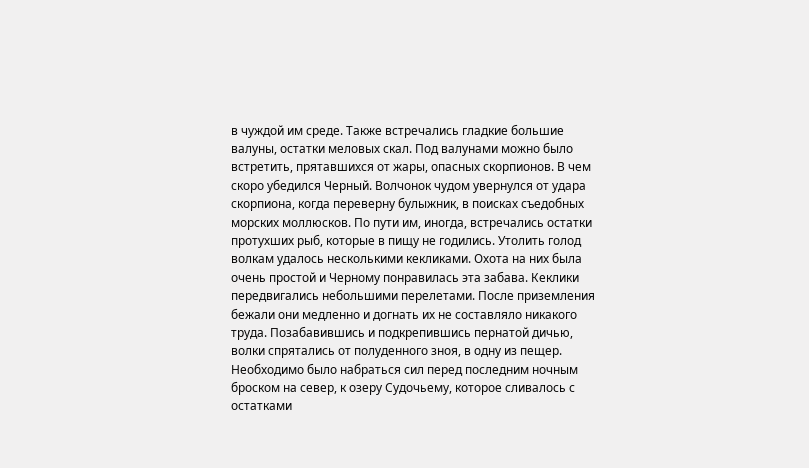в чуждой им среде. Также встречались гладкие большие валуны, остатки меловых скал. Под валунами можно было встретить, прятавшихся от жары, опасных скорпионов. В чем скоро убедился Черный. Волчонок чудом увернулся от удара скорпиона, когда переверну булыжник, в поисках съедобных морских моллюсков. По пути им, иногда, встречались остатки протухших рыб, которые в пищу не годились. Утолить голод волкам удалось несколькими кекликами. Охота на них была очень простой и Черному понравилась эта забава. Кеклики передвигались небольшими перелетами. После приземления бежали они медленно и догнать их не составляло никакого труда. Позабавившись и подкрепившись пернатой дичью, волки спрятались от полуденного зноя, в одну из пещер. Необходимо было набраться сил перед последним ночным броском на север, к озеру Судочьему, которое сливалось с остатками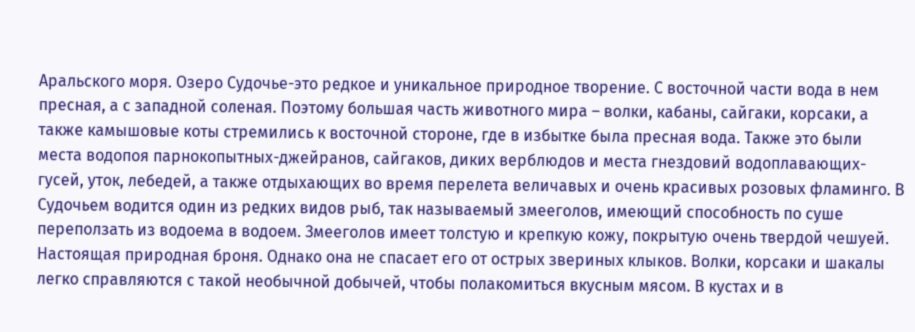Аральского моря. Озеро Судочье-это редкое и уникальное природное творение. С восточной части вода в нем пресная, а с западной соленая. Поэтому большая часть животного мира – волки, кабаны, сайгаки, корсаки, а также камышовые коты стремились к восточной стороне, где в избытке была пресная вода. Также это были места водопоя парнокопытных-джейранов, сайгаков, диких верблюдов и места гнездовий водоплавающих-гусей, уток, лебедей, а также отдыхающих во время перелета величавых и очень красивых розовых фламинго. В Судочьем водится один из редких видов рыб, так называемый змееголов, имеющий способность по суше переползать из водоема в водоем. Змееголов имеет толстую и крепкую кожу, покрытую очень твердой чешуей. Настоящая природная броня. Однако она не спасает его от острых звериных клыков. Волки, корсаки и шакалы легко справляются с такой необычной добычей, чтобы полакомиться вкусным мясом. В кустах и в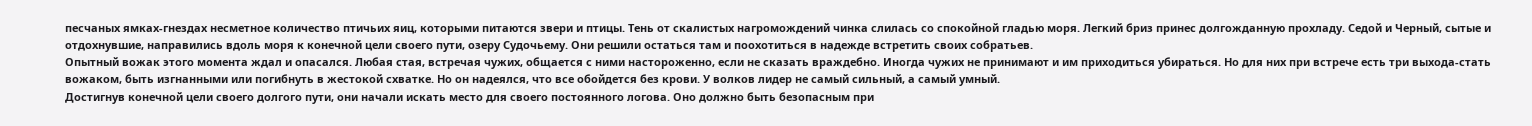песчаных ямках-гнездах несметное количество птичьих яиц, которыми питаются звери и птицы. Тень от скалистых нагромождений чинка слилась со спокойной гладью моря. Легкий бриз принес долгожданную прохладу. Седой и Черный, сытые и отдохнувшие, направились вдоль моря к конечной цели своего пути, озеру Судочьему. Они решили остаться там и поохотиться в надежде встретить своих собратьев.
Опытный вожак этого момента ждал и опасался. Любая стая, встречая чужих, общается с ними настороженно, если не сказать враждебно. Иногда чужих не принимают и им приходиться убираться. Но для них при встрече есть три выхода-стать вожаком, быть изгнанными или погибнуть в жестокой схватке. Но он надеялся, что все обойдется без крови. У волков лидер не самый сильный, а самый умный.
Достигнув конечной цели своего долгого пути, они начали искать место для своего постоянного логова. Оно должно быть безопасным при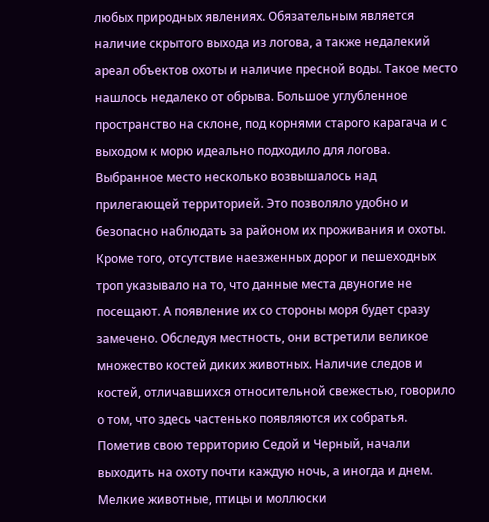любых природных явлениях. Обязательным является наличие скрытого выхода из логова, а также недалекий ареал объектов охоты и наличие пресной воды. Такое место нашлось недалеко от обрыва. Большое углубленное пространство на склоне, под корнями старого карагача и с выходом к морю идеально подходило для логова. Выбранное место несколько возвышалось над прилегающей территорией. Это позволяло удобно и безопасно наблюдать за районом их проживания и охоты. Кроме того, отсутствие наезженных дорог и пешеходных троп указывало на то, что данные места двуногие не посещают. А появление их со стороны моря будет сразу замечено. Обследуя местность, они встретили великое множество костей диких животных. Наличие следов и костей, отличавшихся относительной свежестью, говорило о том, что здесь частенько появляются их собратья. Пометив свою территорию Седой и Черный, начали выходить на охоту почти каждую ночь, а иногда и днем. Мелкие животные, птицы и моллюски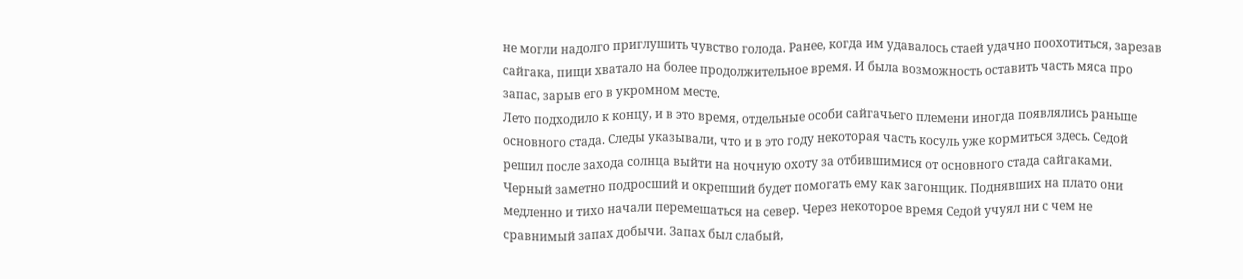не могли надолго приглушить чувство голода. Ранее, когда им удавалось стаей удачно поохотиться, зарезав сайгака, пищи хватало на более продолжительное время. И была возможность оставить часть мяса про запас, зарыв его в укромном месте.
Лето подходило к концу, и в это время, отдельные особи сайгачьего племени иногда появлялись раньше основного стада. Следы указывали, что и в это году некоторая часть косуль уже кормиться здесь. Седой решил после захода солнца выйти на ночную охоту за отбившимися от основного стада сайгаками. Черный заметно подросший и окрепший будет помогать ему как загонщик. Поднявших на плато они медленно и тихо начали перемешаться на север. Через некоторое время Седой учуял ни с чем не сравнимый запах добычи. Запах был слабый,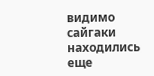видимо сайгаки находились еще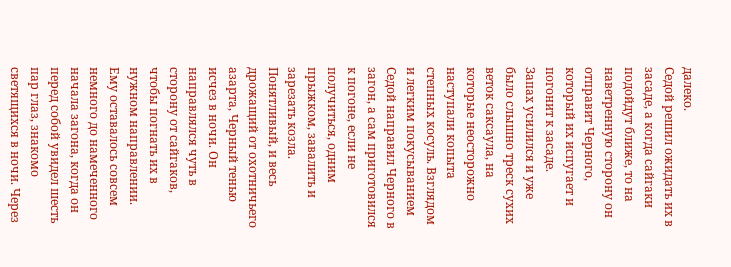далеко.
Седой решил ожидать их в засаде, а когда сайгаки подойдут ближе, то на наветренную сторону он отправит Черного, который их испугает и погонит к засаде.
Запах усилился и уже было слышно треск сухих веток саксаула, на которые неосторожно наступали копыта степных косуль. Взглядом и легким покусыванием Седой направил Черного в загон, а сам приготовился к погоне, если не получиться, одним прыжком, завалить и зарезать козла. Понятливый, и весь дрожащий от охотничьего азарта, Черный тенью исчез в ночи. Он направлялся чуть в сторону от сайгаков, чтобы погнать их в нужном направлении. Ему оставалось совсем немного до намеченного начала загона, когда он перед собой увидел шесть пар глаз, знакомо светящихся в ночи. Через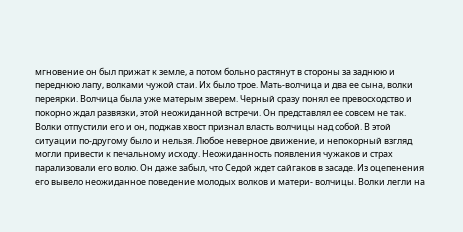мгновение он был прижат к земле, а потом больно растянут в стороны за заднюю и переднюю лапу, волками чужой стаи. Их было трое. Мать-волчица и два ее сына, волки переярки. Волчица была уже матерым зверем. Черный сразу понял ее превосходство и покорно ждал развязки, этой неожиданной встречи. Он представлял ее совсем не так. Волки отпустили его и он, поджав хвост признал власть волчицы над собой. В этой ситуации по-другому было и нельзя. Любое неверное движение, и непокорный взгляд могли привести к печальному исходу. Неожиданность появления чужаков и страх парализовали его волю. Он даже забыл, что Седой ждет сайгаков в засаде. Из оцепенения его вывело неожиданное поведение молодых волков и матери- волчицы. Волки легли на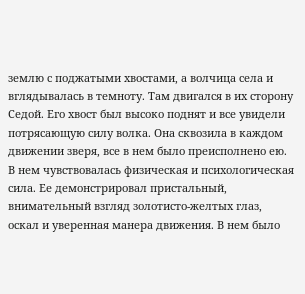землю с поджатыми хвостами, а волчица села и вглядывалась в темноту. Там двигался в их сторону Седой. Его хвост был высоко поднят и все увидели потрясающую силу волка. Она сквозила в каждом движении зверя, все в нем было преисполнено ею. В нем чувствовалась физическая и психологическая сила. Ее демонстрировал пристальный, внимательный взгляд золотисто-желтых глаз, оскал и уверенная манера движения. В нем было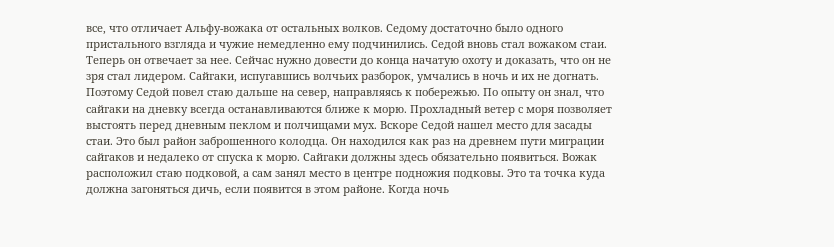все, что отличает Альфу-вожака от остальных волков. Седому достаточно было одного пристального взгляда и чужие немедленно ему подчинились. Седой вновь стал вожаком стаи. Теперь он отвечает за нее. Сейчас нужно довести до конца начатую охоту и доказать, что он не зря стал лидером. Сайгаки, испугавшись волчьих разборок, умчались в ночь и их не догнать. Поэтому Седой повел стаю дальше на север, направляясь к побережью. По опыту он знал, что сайгаки на дневку всегда останавливаются ближе к морю. Прохладный ветер с моря позволяет выстоять перед дневным пеклом и полчищами мух. Вскоре Седой нашел место для засады стаи. Это был район заброшенного колодца. Он находился как раз на древнем пути миграции сайгаков и недалеко от спуска к морю. Сайгаки должны здесь обязательно появиться. Вожак расположил стаю подковой, а сам занял место в центре подножия подковы. Это та точка куда должна загоняться дичь, если появится в этом районе. Когда ночь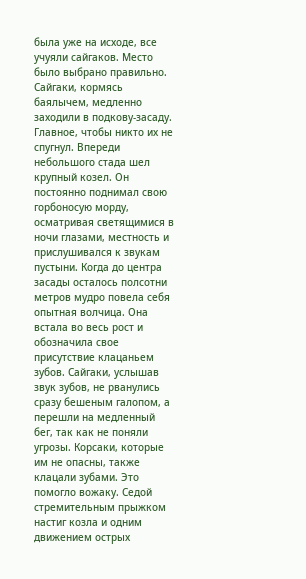была уже на исходе, все учуяли сайгаков. Место было выбрано правильно. Сайгаки, кормясь баялычем, медленно заходили в подкову-засаду. Главное, чтобы никто их не спугнул. Впереди небольшого стада шел крупный козел. Он постоянно поднимал свою горбоносую морду, осматривая светящимися в ночи глазами, местность и прислушивался к звукам пустыни. Когда до центра засады осталось полсотни метров мудро повела себя опытная волчица. Она встала во весь рост и обозначила свое присутствие клацаньем зубов. Сайгаки, услышав звук зубов, не рванулись сразу бешеным галопом, а перешли на медленный бег, так как не поняли угрозы. Корсаки, которые им не опасны, также клацали зубами. Это помогло вожаку. Седой стремительным прыжком настиг козла и одним движением острых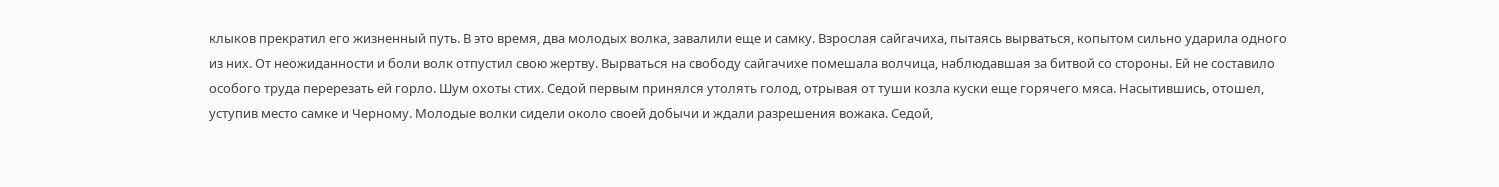клыков прекратил его жизненный путь. В это время, два молодых волка, завалили еще и самку. Взрослая сайгачиха, пытаясь вырваться, копытом сильно ударила одного из них. От неожиданности и боли волк отпустил свою жертву. Вырваться на свободу сайгачихе помешала волчица, наблюдавшая за битвой со стороны. Ей не составило особого труда перерезать ей горло. Шум охоты стих. Седой первым принялся утолять голод, отрывая от туши козла куски еще горячего мяса. Насытившись, отошел, уступив место самке и Черному. Молодые волки сидели около своей добычи и ждали разрешения вожака. Седой,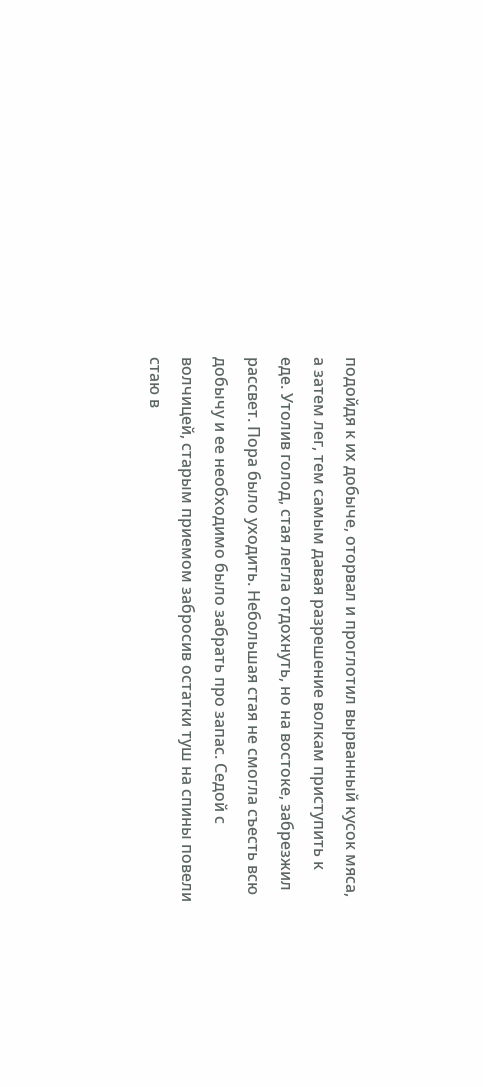подойдя к их добыче, оторвал и проглотил вырванный кусок мяса, а затем лег, тем самым давая разрешение волкам приступить к еде. Утолив голод, стая легла отдохнуть, но на востоке, забрезжил рассвет. Пора было уходить. Небольшая стая не смогла съесть всю добычу и ее необходимо было забрать про запас. Седой с волчицей, старым приемом забросив остатки туш на спины повели стаю в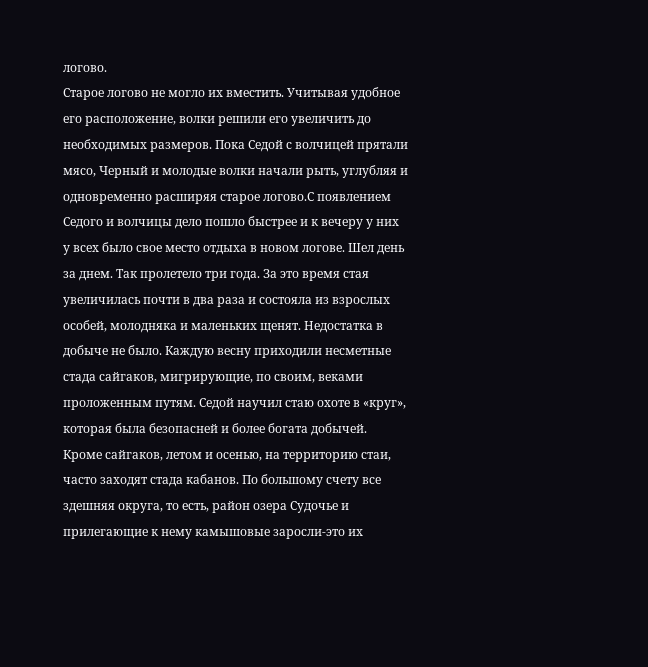логово.
Старое логово не могло их вместить. Учитывая удобное его расположение, волки решили его увеличить до необходимых размеров. Пока Седой с волчицей прятали мясо, Черный и молодые волки начали рыть, углубляя и одновременно расширяя старое логово.С появлением Седого и волчицы дело пошло быстрее и к вечеру у них у всех было свое место отдыха в новом логове. Шел день за днем. Так пролетело три года. За это время стая увеличилась почти в два раза и состояла из взрослых особей, молодняка и маленьких щенят. Недостатка в добыче не было. Каждую весну приходили несметные стада сайгаков, мигрирующие, по своим, веками проложенным путям. Седой научил стаю охоте в «круг», которая была безопасней и более богата добычей. Кроме сайгаков, летом и осенью, на территорию стаи, часто заходят стада кабанов. По большому счету все здешняя округа, то есть, район озера Судочье и прилегающие к нему камышовые заросли-это их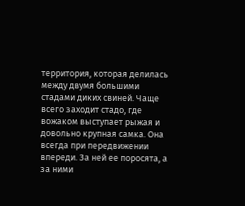территория, которая делилась между двумя большими стадами диких свиней. Чаще всего заходит стадо, где вожаком выступает рыжая и довольно крупная самка. Она всегда при передвижении впереди. За ней ее поросята, а за ними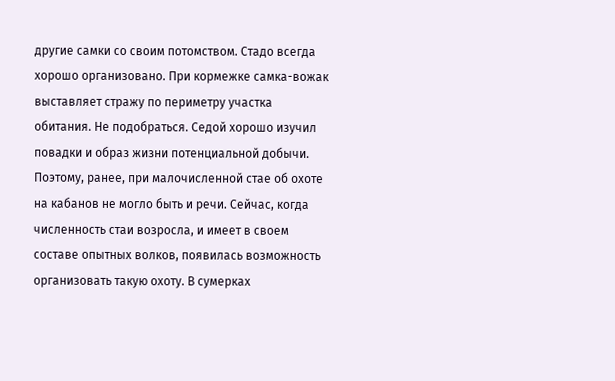другие самки со своим потомством. Стадо всегда хорошо организовано. При кормежке самка-вожак выставляет стражу по периметру участка обитания. Не подобраться. Седой хорошо изучил повадки и образ жизни потенциальной добычи. Поэтому, ранее, при малочисленной стае об охоте на кабанов не могло быть и речи. Сейчас, когда численность стаи возросла, и имеет в своем составе опытных волков, появилась возможность организовать такую охоту. В сумерках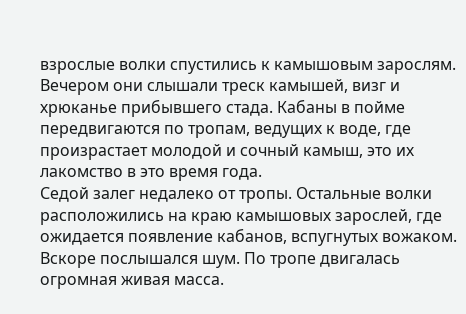взрослые волки спустились к камышовым зарослям. Вечером они слышали треск камышей, визг и хрюканье прибывшего стада. Кабаны в пойме передвигаются по тропам, ведущих к воде, где произрастает молодой и сочный камыш, это их лакомство в это время года.
Седой залег недалеко от тропы. Остальные волки расположились на краю камышовых зарослей, где ожидается появление кабанов, вспугнутых вожаком. Вскоре послышался шум. По тропе двигалась огромная живая масса.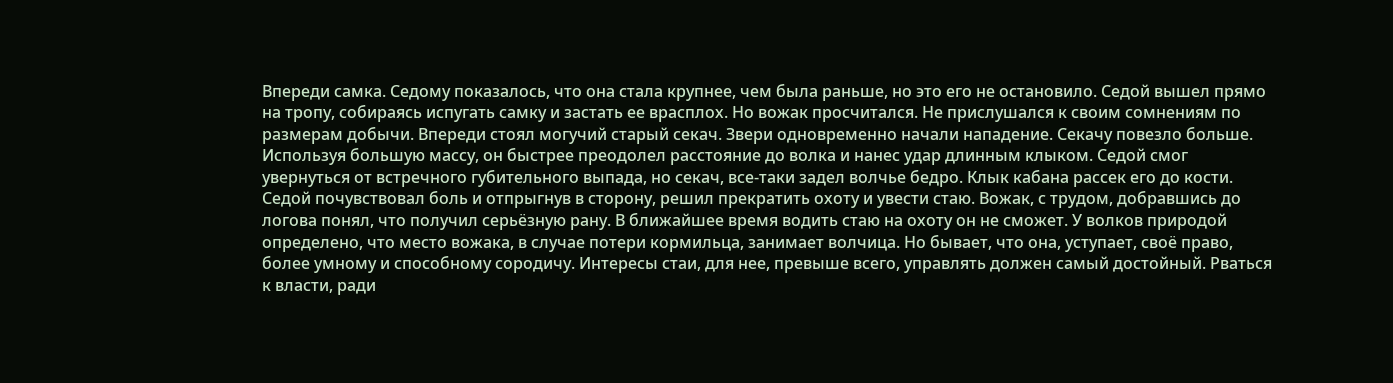Впереди самка. Седому показалось, что она стала крупнее, чем была раньше, но это его не остановило. Седой вышел прямо на тропу, собираясь испугать самку и застать ее врасплох. Но вожак просчитался. Не прислушался к своим сомнениям по размерам добычи. Впереди стоял могучий старый секач. Звери одновременно начали нападение. Секачу повезло больше. Используя большую массу, он быстрее преодолел расстояние до волка и нанес удар длинным клыком. Седой смог увернуться от встречного губительного выпада, но секач, все-таки задел волчье бедро. Клык кабана рассек его до кости. Седой почувствовал боль и отпрыгнув в сторону, решил прекратить охоту и увести стаю. Вожак, с трудом, добравшись до логова понял, что получил серьёзную рану. В ближайшее время водить стаю на охоту он не сможет. У волков природой определено, что место вожака, в случае потери кормильца, занимает волчица. Но бывает, что она, уступает, своё право, более умному и способному сородичу. Интересы стаи, для нее, превыше всего, управлять должен самый достойный. Рваться к власти, ради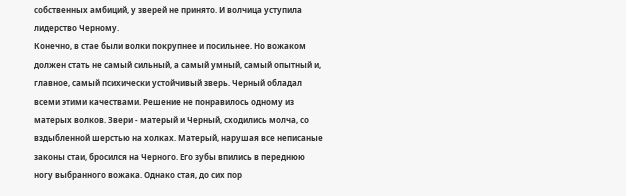собственных амбиций, у зверей не принято. И волчица уступила лидерство Черному.
Конечно, в стае были волки покрупнее и посильнее. Но вожаком должен стать не самый сильный, а самый умный, самый опытный и, главное, самый психически устойчивый зверь. Черный обладал всеми этими качествами. Решение не понравилось одному из матерых волков. Звери - матерый и Черный, сходились молча, со вздыбленной шерстью на холках. Матерый, нарушая все неписаные законы стаи, бросился на Черного. Его зубы впились в переднюю ногу выбранного вожака. Однако стая, до сих пор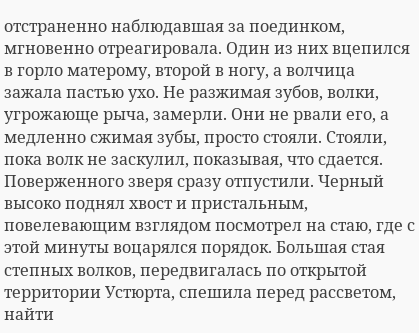отстраненно наблюдавшая за поединком, мгновенно отреагировала. Один из них вцепился в горло матерому, второй в ногу, а волчица зажала пастью ухо. Не разжимая зубов, волки, угрожающе рыча, замерли. Они не рвали его, а медленно сжимая зубы, просто стояли. Стояли, пока волк не заскулил, показывая, что сдается. Поверженного зверя сразу отпустили. Черный высоко поднял хвост и пристальным, повелевающим взглядом посмотрел на стаю, где с этой минуты воцарялся порядок. Большая стая степных волков, передвигалась по открытой территории Устюрта, спешила перед рассветом, найти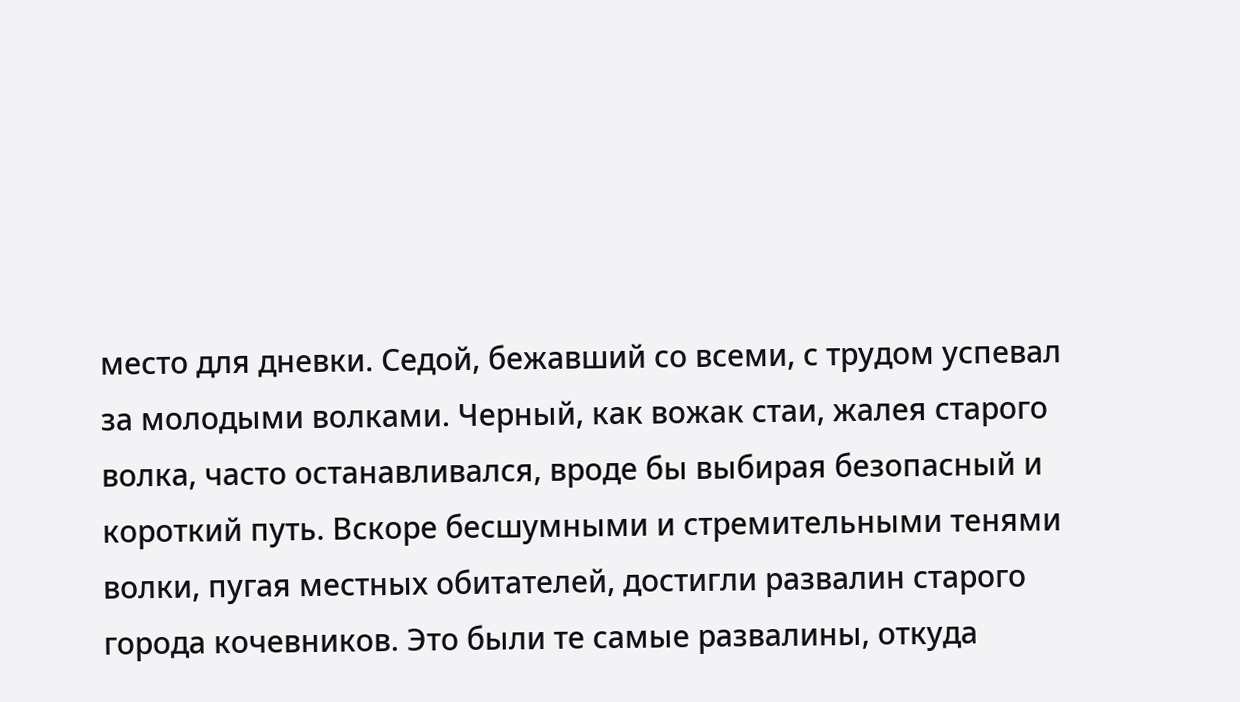место для дневки. Седой, бежавший со всеми, с трудом успевал за молодыми волками. Черный, как вожак стаи, жалея старого волка, часто останавливался, вроде бы выбирая безопасный и короткий путь. Вскоре бесшумными и стремительными тенями волки, пугая местных обитателей, достигли развалин старого города кочевников. Это были те самые развалины, откуда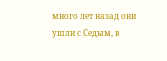много лет назад они ушли с Седым, в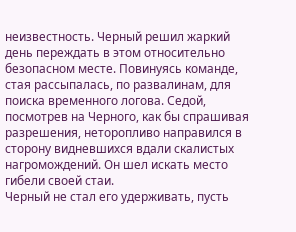неизвестность. Черный решил жаркий день переждать в этом относительно безопасном месте. Повинуясь команде, стая рассыпалась, по развалинам, для поиска временного логова. Седой, посмотрев на Черного, как бы спрашивая разрешения, неторопливо направился в сторону видневшихся вдали скалистых нагромождений. Он шел искать место гибели своей стаи.
Черный не стал его удерживать, пусть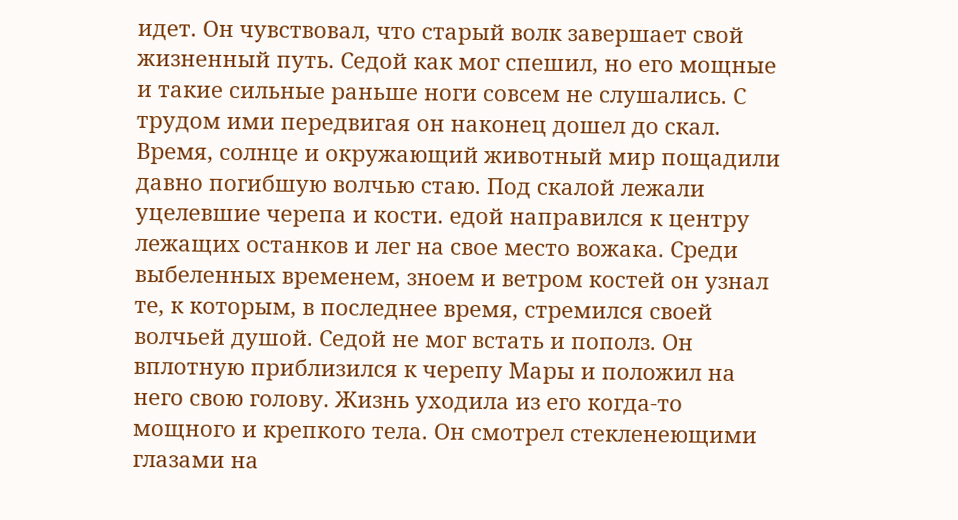идет. Он чувствовал, что старый волк завершает свой жизненный путь. Седой как мог спешил, но его мощные и такие сильные раньше ноги совсем не слушались. С трудом ими передвигая он наконец дошел до скал. Время, солнце и окружающий животный мир пощадили давно погибшую волчью стаю. Под скалой лежали уцелевшие черепа и кости. едой направился к центру лежащих останков и лег на свое место вожака. Среди выбеленных временем, зноем и ветром костей он узнал те, к которым, в последнее время, стремился своей волчьей душой. Седой не мог встать и пополз. Он вплотную приблизился к черепу Мары и положил на него свою голову. Жизнь уходила из его когда-то мощного и крепкого тела. Он смотрел стекленеющими глазами на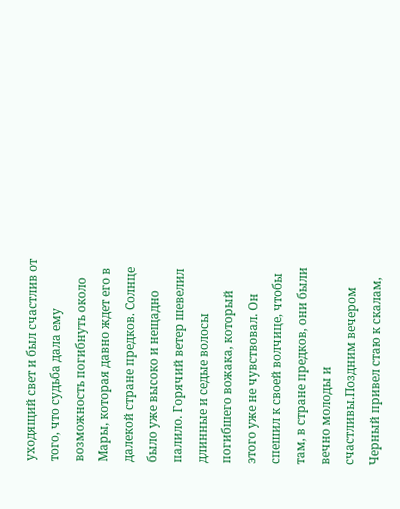уходящий свет и был счастлив от того, что судьба дала ему возможность погибнуть около Мары, которая давно ждет его в далекой стране предков. Солнце было уже высоко и нещадно палило. Горячий ветер шевелил длинные и седые волосы погибшего вожака, который этого уже не чувствовал. Он спешил к своей волчице, чтобы там, в стране предков, они были вечно молоды и счастливы.Поздним вечером Черный привел стаю к скалам,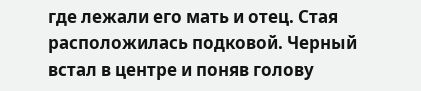где лежали его мать и отец. Стая расположилась подковой. Черный встал в центре и поняв голову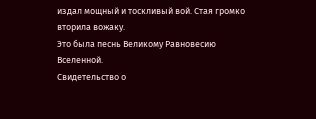издал мощный и тоскливый вой. Стая громко вторила вожаку.
Это была песнь Великому Равновесию Вселенной.
Свидетельство о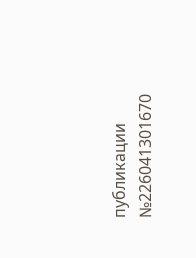публикации №226041301670